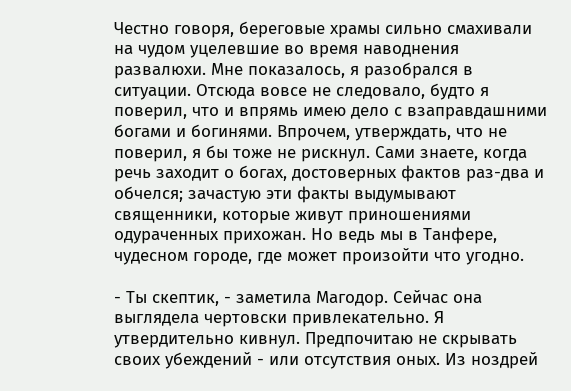Честно говоря, береговые храмы сильно смахивали на чудом уцелевшие во время наводнения развалюхи. Мне показалось, я разобрался в ситуации. Отсюда вовсе не следовало, будто я поверил, что и впрямь имею дело с взаправдашними богами и богинями. Впрочем, утверждать, что не поверил, я бы тоже не рискнул. Сами знаете, когда речь заходит о богах, достоверных фактов раз-два и обчелся; зачастую эти факты выдумывают священники, которые живут приношениями одураченных прихожан. Но ведь мы в Танфере, чудесном городе, где может произойти что угодно.

- Ты скептик, - заметила Магодор. Сейчас она выглядела чертовски привлекательно. Я утвердительно кивнул. Предпочитаю не скрывать своих убеждений - или отсутствия оных. Из ноздрей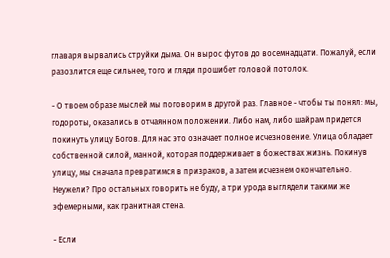главаря вырвались струйки дыма. Он вырос футов до восемнадцати. Пожалуй, если разозлится еще сильнее, того и гляди прошибет головой потолок.

- О твоем образе мыслей мы поговорим в другой раз. Главное - чтобы ты понял: мы, годороты, оказались в отчаянном положении. Либо нам, либо шайрам придется покинуть улицу Богов. Для нас это означает полное исчезновение. Улица обладает собственной силой, манной, которая поддерживает в божествах жизнь. Покинув улицу, мы сначала превратимся в призраков, а затем исчезнем окончательно. Неужели? Про остальных говорить не буду, а три урода выглядели такими же эфемерными, как гранитная стена.

- Если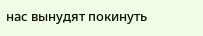нас вынудят покинуть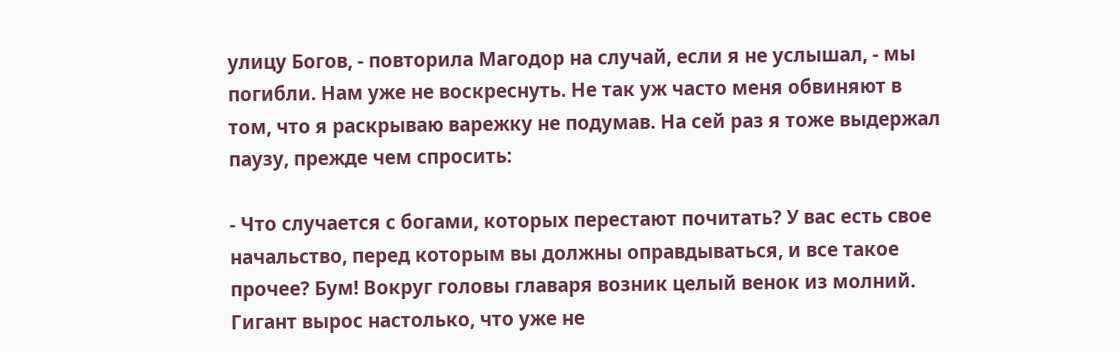улицу Богов, - повторила Магодор на случай, если я не услышал, - мы погибли. Нам уже не воскреснуть. Не так уж часто меня обвиняют в том, что я раскрываю варежку не подумав. На сей раз я тоже выдержал паузу, прежде чем спросить:

- Что случается с богами, которых перестают почитать? У вас есть свое начальство, перед которым вы должны оправдываться, и все такое прочее? Бум! Вокруг головы главаря возник целый венок из молний. Гигант вырос настолько, что уже не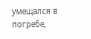умещался в погребе,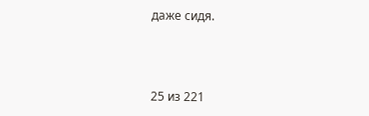даже сидя.



25 из 221